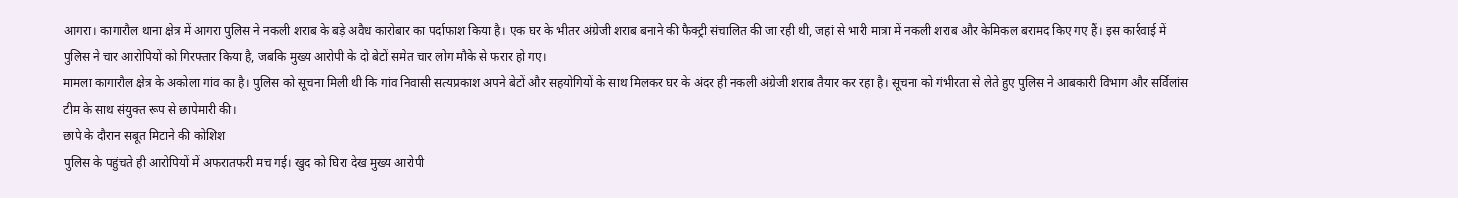आगरा। कागारौल थाना क्षेत्र में आगरा पुलिस ने नकली शराब के बड़े अवैध कारोबार का पर्दाफाश किया है। एक घर के भीतर अंग्रेजी शराब बनाने की फैक्ट्री संचालित की जा रही थी, जहां से भारी मात्रा में नकली शराब और केमिकल बरामद किए गए हैं। इस कार्रवाई में पुलिस ने चार आरोपियों को गिरफ्तार किया है, जबकि मुख्य आरोपी के दो बेटों समेत चार लोग मौके से फरार हो गए।
मामला कागारौल क्षेत्र के अकोला गांव का है। पुलिस को सूचना मिली थी कि गांव निवासी सत्यप्रकाश अपने बेटों और सहयोगियों के साथ मिलकर घर के अंदर ही नकली अंग्रेजी शराब तैयार कर रहा है। सूचना को गंभीरता से लेते हुए पुलिस ने आबकारी विभाग और सर्विलांस टीम के साथ संयुक्त रूप से छापेमारी की।
छापे के दौरान सबूत मिटाने की कोशिश
पुलिस के पहुंचते ही आरोपियों में अफरातफरी मच गई। खुद को घिरा देख मुख्य आरोपी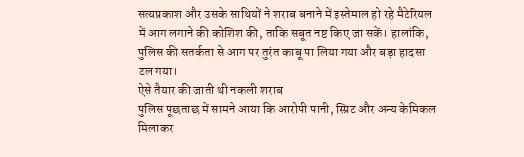सत्यप्रकाश और उसके साथियों ने शराब बनाने में इस्तेमाल हो रहे मैटेरियल में आग लगाने की कोशिश की, ताकि सबूत नष्ट किए जा सकें। हालांकि, पुलिस की सतर्कता से आग पर तुरंत काबू पा लिया गया और बड़ा हादसा टल गया।
ऐसे तैयार की जाती थी नकली शराब
पुलिस पूछताछ में सामने आया कि आरोपी पानी, स्प्रिट और अन्य केमिकल मिलाकर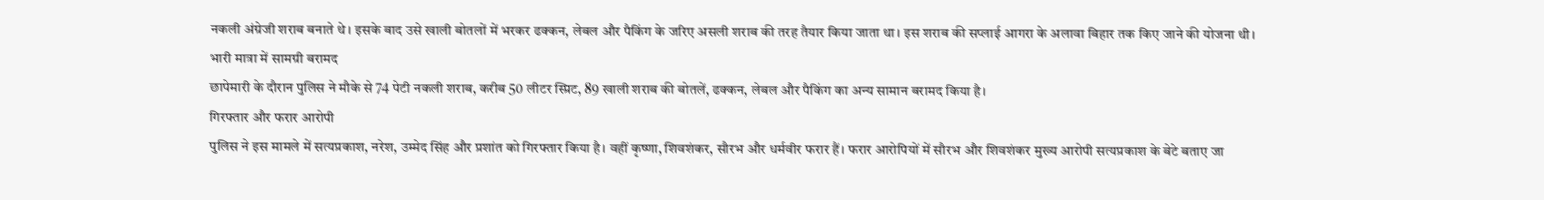नकली अंग्रेजी शराब बनाते थे। इसके बाद उसे खाली बोतलों में भरकर ढक्कन, लेबल और पैकिंग के जरिए असली शराब की तरह तैयार किया जाता था। इस शराब की सप्लाई आगरा के अलावा बिहार तक किए जाने की योजना थी।
भारी मात्रा में सामग्री बरामद
छापेमारी के दौरान पुलिस ने मौके से 74 पेटी नकली शराब, करीब 50 लीटर स्प्रिट, 89 खाली शराब की बोतलें, ढक्कन, लेबल और पैकिंग का अन्य सामान बरामद किया है।
गिरफ्तार और फरार आरोपी
पुलिस ने इस मामले में सत्यप्रकाश, नरेश, उम्मेद सिंह और प्रशांत को गिरफ्तार किया है। वहीं कृष्णा, शिवशंकर, सौरभ और धर्मवीर फरार हैं। फरार आरोपियों में सौरभ और शिवशंकर मुख्य आरोपी सत्यप्रकाश के बेटे बताए जा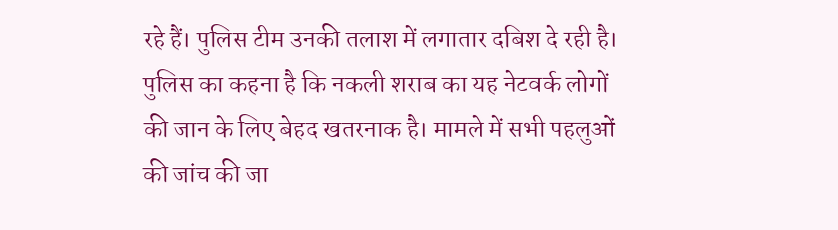रहे हैं। पुलिस टीम उनकी तलाश में लगातार दबिश दे रही है।
पुलिस का कहना है कि नकली शराब का यह नेटवर्क लोगों की जान के लिए बेहद खतरनाक है। मामले में सभी पहलुओं की जांच की जा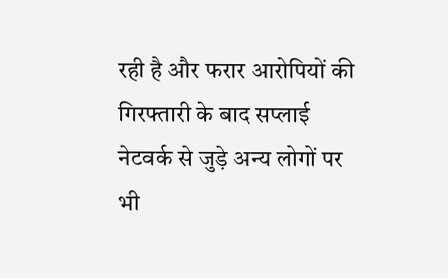रही है और फरार आरोपियों की गिरफ्तारी के बाद सप्लाई नेटवर्क से जुड़े अन्य लोगों पर भी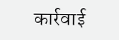कार्रवाई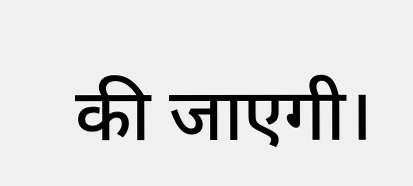की जाएगी।